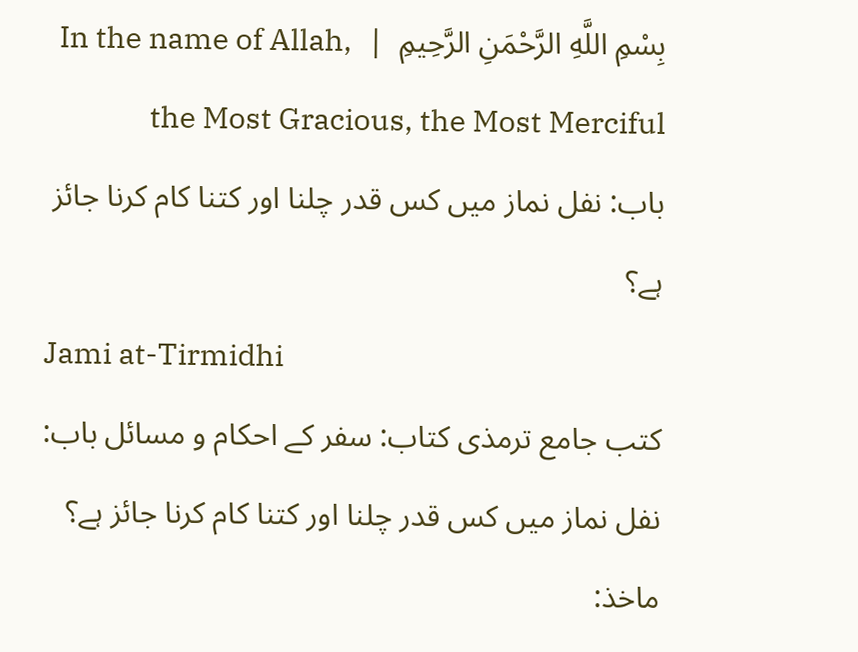بِسْمِ اللَّهِ الرَّحْمَنِ الرَّحِيمِ  |  In the name of Allah, the Most Gracious, the Most Merciful
باب: نفل نماز میں کس قدر چلنا اور کتنا کام کرنا جائز ہے؟
Jami at-Tirmidhi
کتب جامع ترمذی کتاب: سفر کے احکام و مسائل باب: نفل نماز میں کس قدر چلنا اور کتنا کام کرنا جائز ہے؟
ماخذ: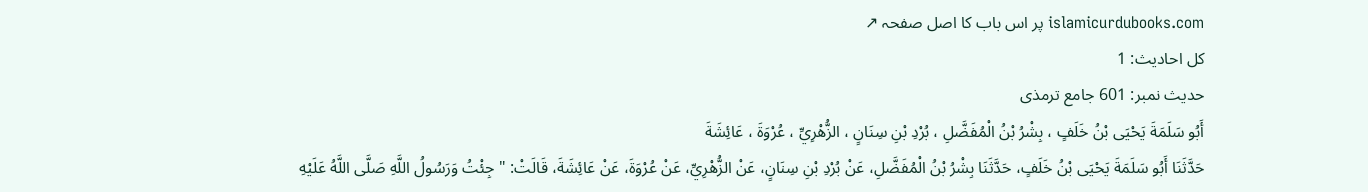islamicurdubooks.com پر اس باب کا اصل صفحہ ↗
کل احادیث: 1
حدیث نمبر: 601 جامع ترمذی
أَبُو سَلَمَةَ يَحْيَى بْنُ خَلَفٍ ، بِشْرُ بْنُ الْمُفَضَّلِ ، بُرْدِ بْنِ سِنَانٍ ، الزُّهْرِيِّ ، عُرْوَةَ ، عَائِشَةَ
حَدَّثَنَا أَبُو سَلَمَةَ يَحْيَى بْنُ خَلَفٍ، حَدَّثَنَا بِشْرُ بْنُ الْمُفَضَّلِ، عَنْ بُرْدِ بْنِ سِنَانٍ، عَنْ الزُّهْرِيِّ، عَنْ عُرْوَةَ، عَنْ عَائِشَةَ، قَالَتْ: " جِئْتُ وَرَسُولُ اللَّهِ صَلَّى اللَّهُ عَلَيْهِ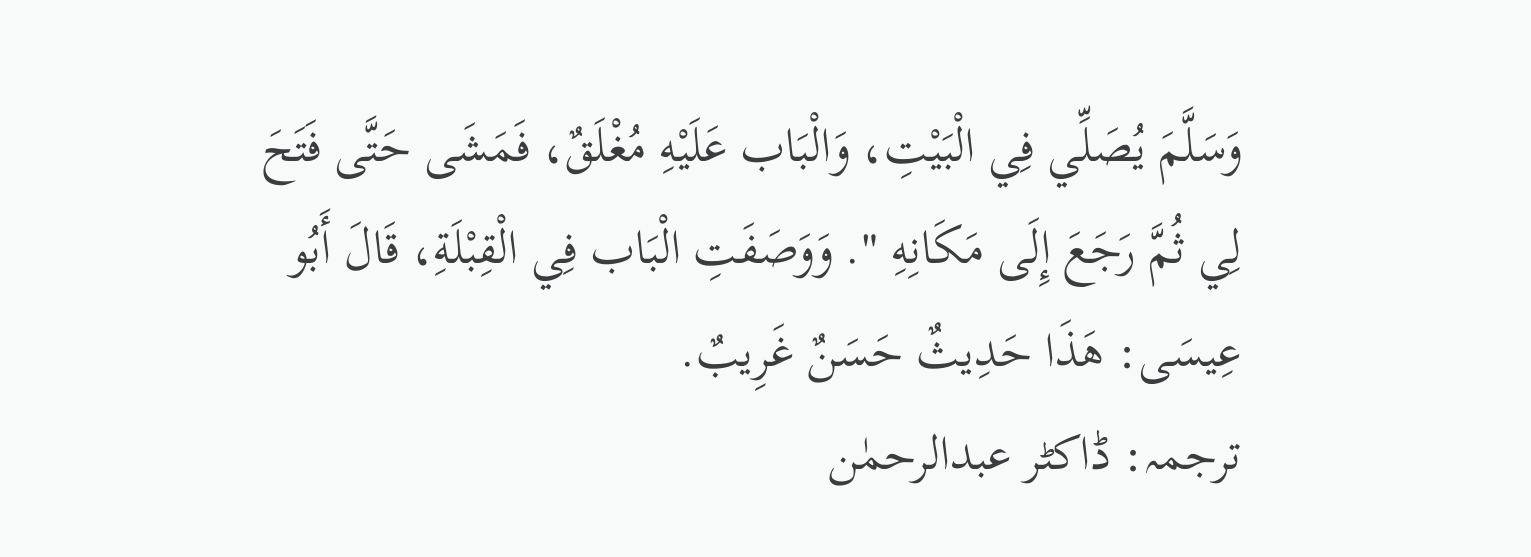وَسَلَّمَ يُصَلِّي فِي الْبَيْتِ، وَالْبَاب عَلَيْهِ مُغْلَقٌ، فَمَشَى حَتَّى فَتَحَ لِي ثُمَّ رَجَعَ إِلَى مَكَانِهِ ". وَوَصَفَتِ الْبَاب فِي الْقِبْلَةِ، قَالَ أَبُو عِيسَى: هَذَا حَدِيثٌ حَسَنٌ غَرِيبٌ.
ترجمہ: ڈاکٹر عبدالرحمٰن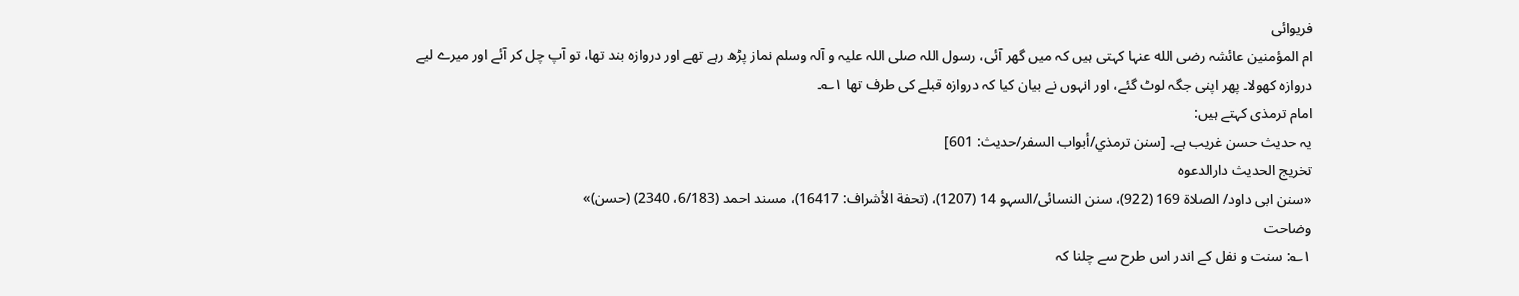فریوائی
ام المؤمنین عائشہ رضی الله عنہا کہتی ہیں کہ میں گھر آئی، رسول اللہ صلی اللہ علیہ و آلہ وسلم نماز پڑھ رہے تھے اور دروازہ بند تھا، تو آپ چل کر آئے اور میرے لیے دروازہ کھولا۔ پھر اپنی جگہ لوٹ گئے، اور انہوں نے بیان کیا کہ دروازہ قبلے کی طرف تھا ۱؎۔
امام ترمذی کہتے ہیں:
یہ حدیث حسن غریب ہے۔ [سنن ترمذي/أبواب السفر/حدیث: 601]
تخریج الحدیث دارالدعوہ
«سنن ابی داود/ الصلاة 169 (922)، سنن النسائی/السہو 14 (1207)، (تحفة الأشراف: 16417)، مسند احمد (6/183، 2340) (حسن)»
وضاحت
۱؎: سنت و نفل کے اندر اس طرح سے چلنا کہ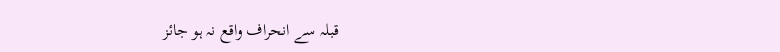قبلہ سے انحراف واقع نہ ہو جائز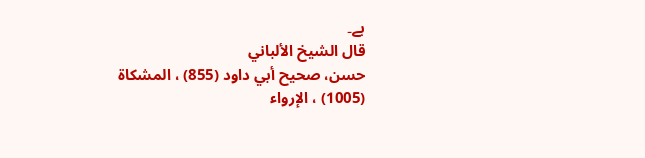ہے۔
قال الشيخ الألباني
حسن، صحيح أبي داود (855) ، المشكاة (1005) ، الإرواء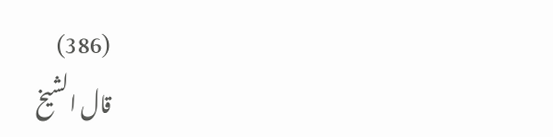(386)
قال الشيخ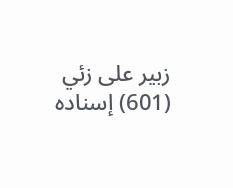زبير على زئي
(601) إسناده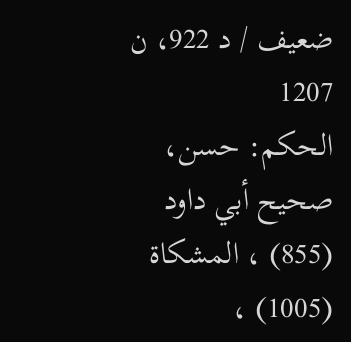ضعيف / د 922، ن 1207
الحكم: حسن، صحيح أبي داود (855) ، المشكاة (1005) ،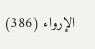الإرواء (386)